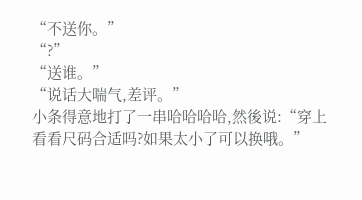“不送你。”
“?”
“送谁。”
“说话大喘气,差评。”
小条得意地打了一串哈哈哈哈,然後说:“穿上看看尺码合适吗?如果太小了可以换哦。”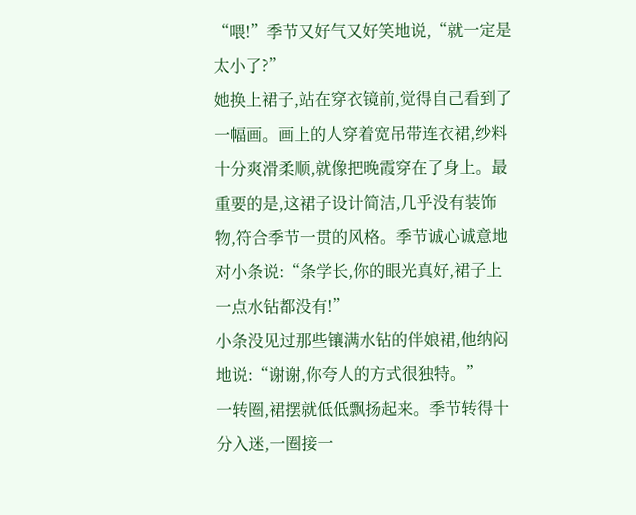“喂!”季节又好气又好笑地说,“就一定是太小了?”
她换上裙子,站在穿衣镜前,觉得自己看到了一幅画。画上的人穿着宽吊带连衣裙,纱料十分爽滑柔顺,就像把晚霞穿在了身上。最重要的是,这裙子设计简洁,几乎没有装饰物,符合季节一贯的风格。季节诚心诚意地对小条说:“条学长,你的眼光真好,裙子上一点水钻都没有!”
小条没见过那些镶满水钻的伴娘裙,他纳闷地说:“谢谢,你夸人的方式很独特。”
一转圈,裙摆就低低飘扬起来。季节转得十分入迷,一圈接一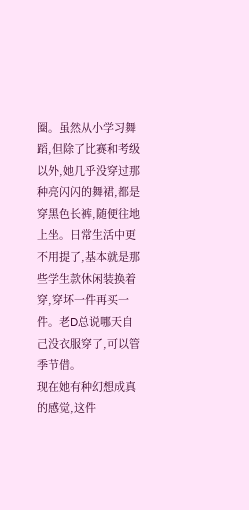圈。虽然从小学习舞蹈,但除了比赛和考级以外,她几乎没穿过那种亮闪闪的舞裙,都是穿黑色长裤,随便往地上坐。日常生活中更不用提了,基本就是那些学生款休闲装换着穿,穿坏一件再买一件。老D总说哪天自己没衣服穿了,可以管季节借。
现在她有种幻想成真的感觉,这件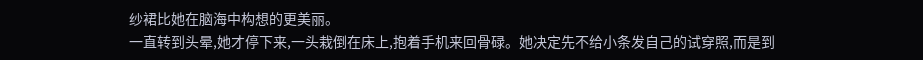纱裙比她在脑海中构想的更美丽。
一直转到头晕,她才停下来,一头栽倒在床上,抱着手机来回骨碌。她决定先不给小条发自己的试穿照,而是到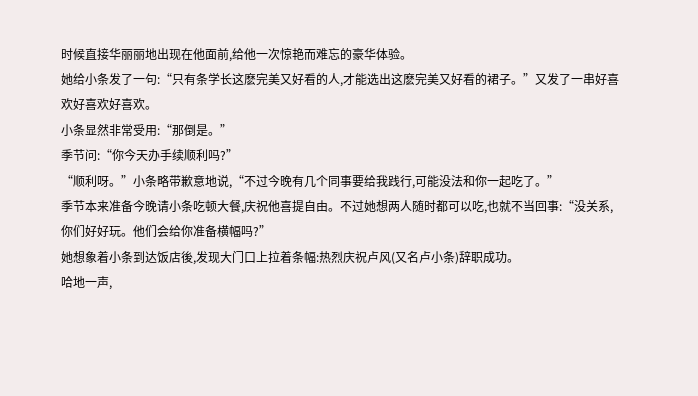时候直接华丽丽地出现在他面前,给他一次惊艳而难忘的豪华体验。
她给小条发了一句:“只有条学长这麽完美又好看的人,才能选出这麽完美又好看的裙子。”又发了一串好喜欢好喜欢好喜欢。
小条显然非常受用:“那倒是。”
季节问:“你今天办手续顺利吗?”
“顺利呀。”小条略带歉意地说,“不过今晚有几个同事要给我践行,可能没法和你一起吃了。”
季节本来准备今晚请小条吃顿大餐,庆祝他喜提自由。不过她想两人随时都可以吃,也就不当回事:“没关系,你们好好玩。他们会给你准备横幅吗?”
她想象着小条到达饭店後,发现大门口上拉着条幅:热烈庆祝卢风(又名卢小条)辞职成功。
哈地一声,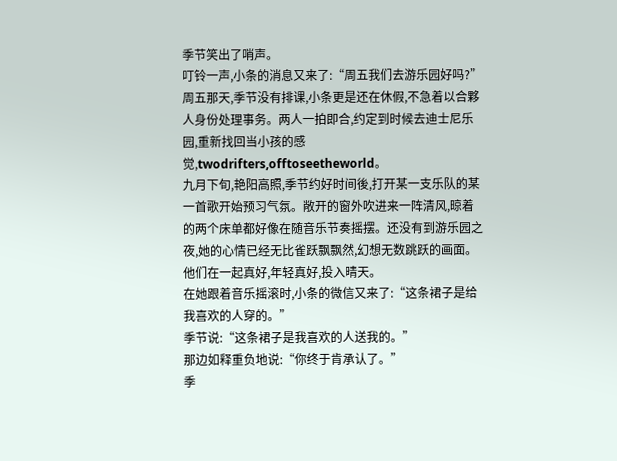季节笑出了哨声。
叮铃一声,小条的消息又来了:“周五我们去游乐园好吗?”
周五那天,季节没有排课,小条更是还在休假,不急着以合夥人身份处理事务。两人一拍即合,约定到时候去迪士尼乐园,重新找回当小孩的感觉,twodrifters,offtoseetheworld。
九月下旬,艳阳高照,季节约好时间後,打开某一支乐队的某一首歌开始预习气氛。敞开的窗外吹进来一阵清风,晾着的两个床单都好像在随音乐节奏摇摆。还没有到游乐园之夜,她的心情已经无比雀跃飘飘然,幻想无数跳跃的画面。他们在一起真好,年轻真好,投入晴天。
在她跟着音乐摇滚时,小条的微信又来了:“这条裙子是给我喜欢的人穿的。”
季节说:“这条裙子是我喜欢的人送我的。”
那边如释重负地说:“你终于肯承认了。”
季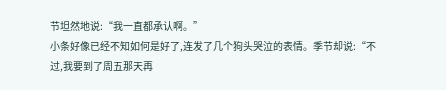节坦然地说:“我一直都承认啊。”
小条好像已经不知如何是好了,连发了几个狗头哭泣的表情。季节却说:“不过,我要到了周五那天再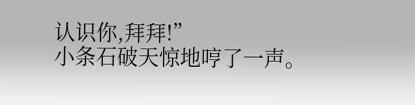认识你,拜拜!”
小条石破天惊地哼了一声。